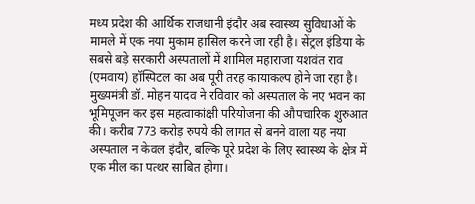मध्य प्रदेश की आर्थिक राजधानी इंदौर अब स्वास्थ्य सुविधाओं के मामले में एक नया मुकाम हासिल करने जा रही है। सेंट्रल इंडिया के सबसे बड़े सरकारी अस्पतालों में शामिल महाराजा यशवंत राव (एमवाय) हॉस्पिटल का अब पूरी तरह कायाकल्प होने जा रहा है। मुख्यमंत्री डॉ. मोहन यादव ने रविवार को अस्पताल के नए भवन का भूमिपूजन कर इस महत्वाकांक्षी परियोजना की औपचारिक शुरुआत की। करीब 773 करोड़ रुपये की लागत से बनने वाला यह नया अस्पताल न केवल इंदौर, बल्कि पूरे प्रदेश के लिए स्वास्थ्य के क्षेत्र में एक मील का पत्थर साबित होगा।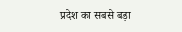प्रदेश का सबसे बड़ा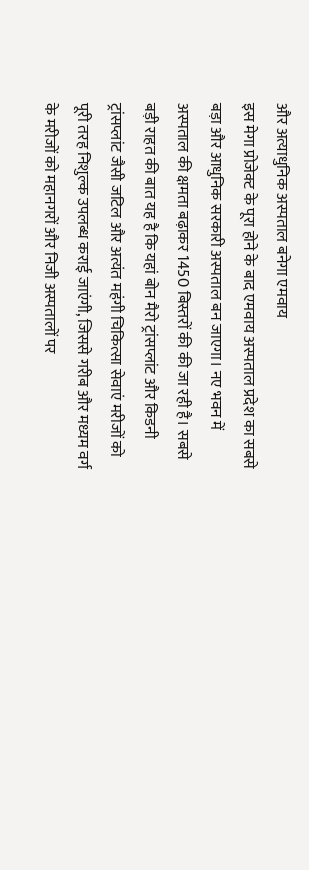और अत्याधुनिक अस्पताल बनेगा एमवाय
इस मेगा प्रोजेक्ट के पूरा होने के बाद एमवाय अस्पताल प्रदेश का सबसे बड़ा और आधुनिक सरकारी अस्पताल बन जाएगा। नए भवन में अस्पताल की क्षमता बढ़ाकर 1450 बिस्तरों की की जा रही है। सबसे बड़ी राहत की बात यह है कि यहां बोन मैरो ट्रांसप्लांट और किडनी ट्रांसप्लांट जैसी जटिल और अत्यंत महंगी चिकित्सा सेवाएं मरीजों को पूरी तरह निशुल्क उपलब्ध कराई जाएंगी, जिससे गरीब और मध्यम वर्ग के मरीजों को महानगरों और निजी अस्पतालों पर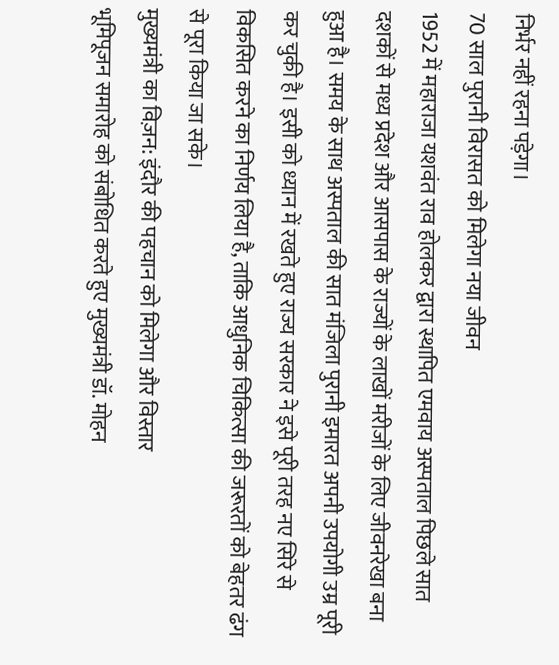निर्भर नहीं रहना पड़ेगा।
70 साल पुरानी विरासत को मिलेगा नया जीवन
1952 में महाराजा यशवंत राव होलकर द्वारा स्थापित एमवाय अस्पताल पिछले सात दशकों से मध्य प्रदेश और आसपास के राज्यों के लाखों मरीजों के लिए जीवनरेखा बना हुआ है। समय के साथ अस्पताल की सात मंजिला पुरानी इमारत अपनी उपयोगी उम्र पूरी कर चुकी है। इसी को ध्यान में रखते हुए राज्य सरकार ने इसे पूरी तरह नए सिरे से विकसित करने का निर्णय लिया है, ताकि आधुनिक चिकित्सा की जरूरतों को बेहतर ढंग से पूरा किया जा सके।
मुख्यमंत्री का विज़न: इंदौर की पहचान को मिलेगा और विस्तार
भूमिपूजन समारोह को संबोधित करते हुए मुख्यमंत्री डॉ. मोहन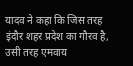यादव ने कहा कि जिस तरह इंदौर शहर प्रदेश का गौरव है, उसी तरह एमवाय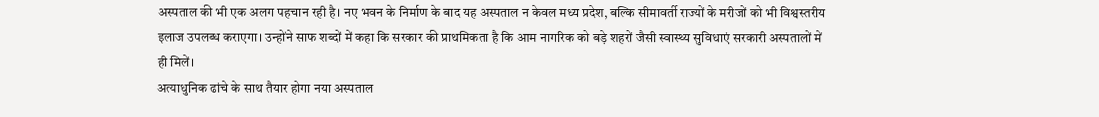अस्पताल की भी एक अलग पहचान रही है। नए भवन के निर्माण के बाद यह अस्पताल न केवल मध्य प्रदेश, बल्कि सीमावर्ती राज्यों के मरीजों को भी विश्वस्तरीय इलाज उपलब्ध कराएगा। उन्होंने साफ शब्दों में कहा कि सरकार की प्राथमिकता है कि आम नागरिक को बड़े शहरों जैसी स्वास्थ्य सुविधाएं सरकारी अस्पतालों में ही मिलें।
अत्याधुनिक ढांचे के साथ तैयार होगा नया अस्पताल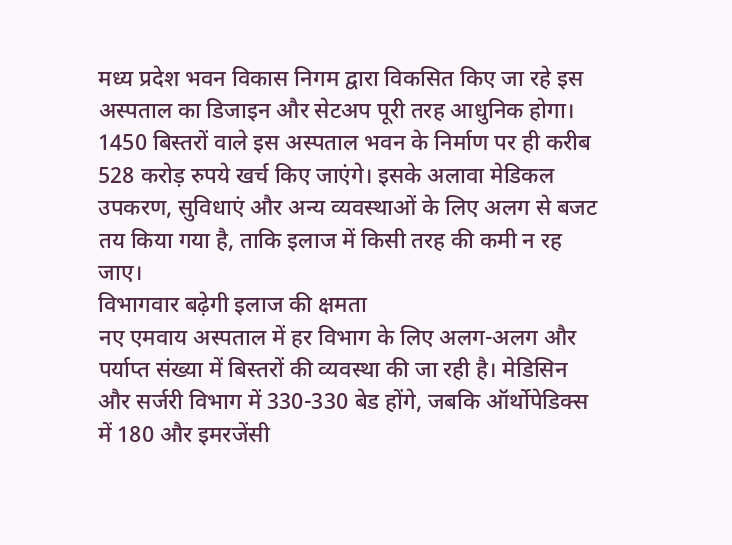मध्य प्रदेश भवन विकास निगम द्वारा विकसित किए जा रहे इस अस्पताल का डिजाइन और सेटअप पूरी तरह आधुनिक होगा। 1450 बिस्तरों वाले इस अस्पताल भवन के निर्माण पर ही करीब 528 करोड़ रुपये खर्च किए जाएंगे। इसके अलावा मेडिकल उपकरण, सुविधाएं और अन्य व्यवस्थाओं के लिए अलग से बजट तय किया गया है, ताकि इलाज में किसी तरह की कमी न रह जाए।
विभागवार बढ़ेगी इलाज की क्षमता
नए एमवाय अस्पताल में हर विभाग के लिए अलग-अलग और पर्याप्त संख्या में बिस्तरों की व्यवस्था की जा रही है। मेडिसिन और सर्जरी विभाग में 330-330 बेड होंगे, जबकि ऑर्थोपेडिक्स में 180 और इमरजेंसी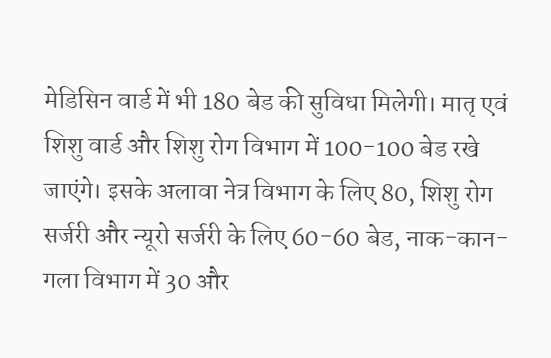मेडिसिन वार्ड में भी 180 बेड की सुविधा मिलेगी। मातृ एवं शिशु वार्ड और शिशु रोग विभाग में 100-100 बेड रखे जाएंगे। इसके अलावा नेत्र विभाग के लिए 80, शिशु रोग सर्जरी और न्यूरो सर्जरी के लिए 60-60 बेड, नाक-कान-गला विभाग में 30 और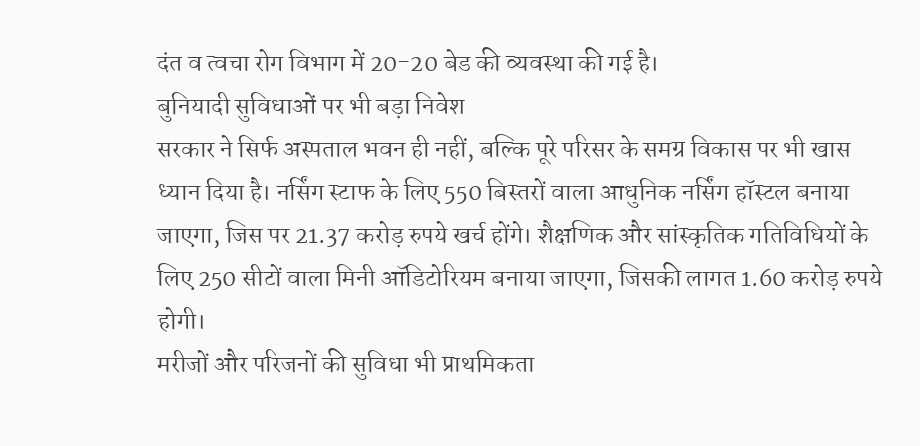दंत व त्वचा रोग विभाग में 20-20 बेड की व्यवस्था की गई है।
बुनियादी सुविधाओं पर भी बड़ा निवेश
सरकार ने सिर्फ अस्पताल भवन ही नहीं, बल्कि पूरे परिसर के समग्र विकास पर भी खास ध्यान दिया है। नर्सिंग स्टाफ के लिए 550 बिस्तरों वाला आधुनिक नर्सिंग हॉस्टल बनाया जाएगा, जिस पर 21.37 करोड़ रुपये खर्च होंगे। शैक्षणिक और सांस्कृतिक गतिविधियों के लिए 250 सीटों वाला मिनी ऑडिटोरियम बनाया जाएगा, जिसकी लागत 1.60 करोड़ रुपये होगी।
मरीजों और परिजनों की सुविधा भी प्राथमिकता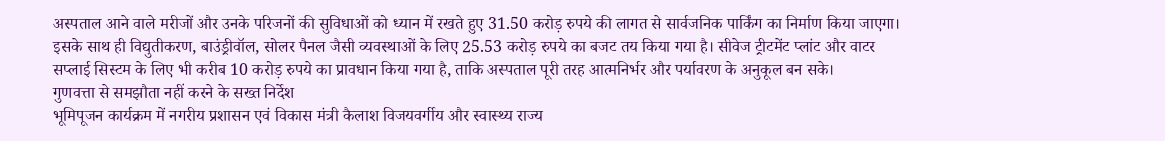अस्पताल आने वाले मरीजों और उनके परिजनों की सुविधाओं को ध्यान में रखते हुए 31.50 करोड़ रुपये की लागत से सार्वजनिक पार्किंग का निर्माण किया जाएगा। इसके साथ ही विद्युतीकरण, बाउंड्रीवॉल, सोलर पैनल जैसी व्यवस्थाओं के लिए 25.53 करोड़ रुपये का बजट तय किया गया है। सीवेज ट्रीटमेंट प्लांट और वाटर सप्लाई सिस्टम के लिए भी करीब 10 करोड़ रुपये का प्रावधान किया गया है, ताकि अस्पताल पूरी तरह आत्मनिर्भर और पर्यावरण के अनुकूल बन सके।
गुणवत्ता से समझौता नहीं करने के सख्त निर्देश
भूमिपूजन कार्यक्रम में नगरीय प्रशासन एवं विकास मंत्री कैलाश विजयवर्गीय और स्वास्थ्य राज्य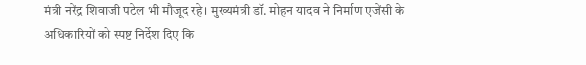मंत्री नरेंद्र शिवाजी पटेल भी मौजूद रहे। मुख्यमंत्री डॉ. मोहन यादव ने निर्माण एजेंसी के अधिकारियों को स्पष्ट निर्देश दिए कि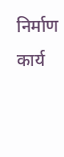निर्माण कार्य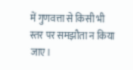में गुणवत्ता से किसी भी स्तर पर समझौता न किया जाए।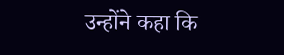उन्होंने कहा कि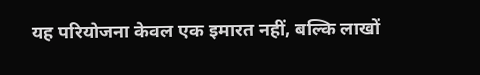यह परियोजना केवल एक इमारत नहीं, बल्कि लाखों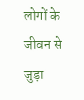लोगों के जीवन से जुड़ा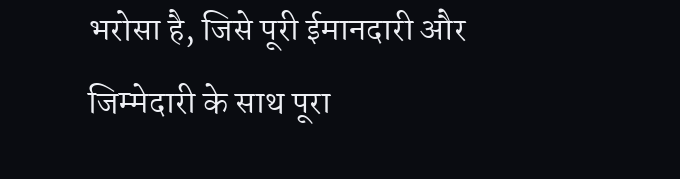भरोसा है, जिसे पूरी ईमानदारी और जिम्मेदारी के साथ पूरा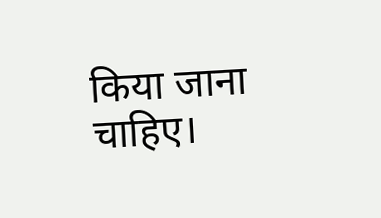किया जाना चाहिए।